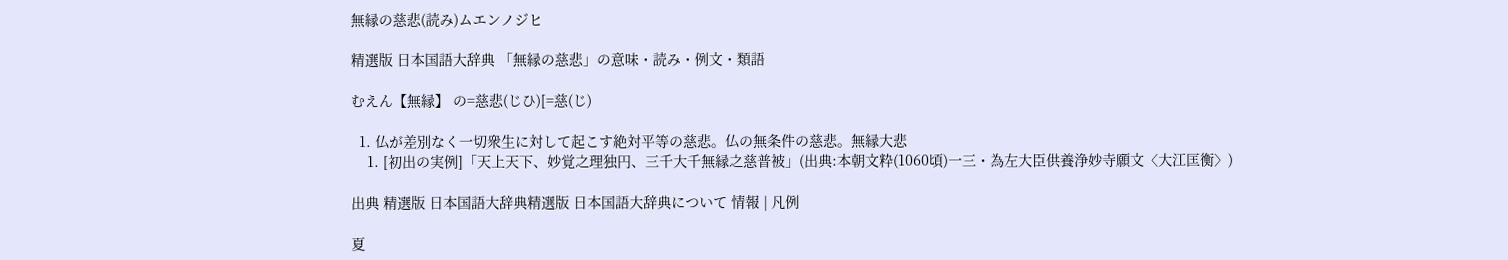無縁の慈悲(読み)ムエンノジヒ

精選版 日本国語大辞典 「無縁の慈悲」の意味・読み・例文・類語

むえん【無縁】 の=慈悲(じひ)[=慈(じ)

  1. 仏が差別なく一切衆生に対して起こす絶対平等の慈悲。仏の無条件の慈悲。無縁大悲
    1. [初出の実例]「天上天下、妙覚之理独円、三千大千無縁之慈普被」(出典:本朝文粋(1060頃)一三・為左大臣供養浄妙寺願文〈大江匡衡〉)

出典 精選版 日本国語大辞典精選版 日本国語大辞典について 情報 | 凡例

夏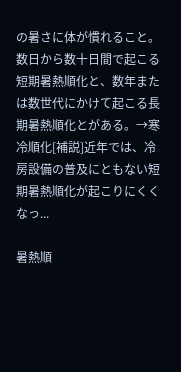の暑さに体が慣れること。数日から数十日間で起こる短期暑熱順化と、数年または数世代にかけて起こる長期暑熱順化とがある。→寒冷順化[補説]近年では、冷房設備の普及にともない短期暑熱順化が起こりにくくなっ...

暑熱順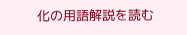化の用語解説を読む